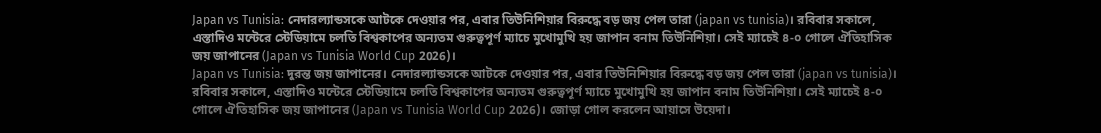Japan vs Tunisia: নেদারল্যান্ডসকে আটকে দেওয়ার পর, এবার তিউনিশিয়ার বিরুদ্ধে বড় জয় পেল তারা (japan vs tunisia)। রবিবার সকালে, এস্তাদিও মন্টেরে স্টেডিয়ামে চলতি বিশ্বকাপের অন্যতম গুরুত্বপূর্ণ ম্যাচে মুখোমুখি হয় জাপান বনাম তিউনিশিয়া। সেই ম্যাচেই ৪-০ গোলে ঐতিহাসিক জয় জাপানের (Japan vs Tunisia World Cup 2026)।
Japan vs Tunisia: দুরন্ত জয় জাপানের। নেদারল্যান্ডসকে আটকে দেওয়ার পর, এবার তিউনিশিয়ার বিরুদ্ধে বড় জয় পেল তারা (japan vs tunisia)। রবিবার সকালে, এস্তাদিও মন্টেরে স্টেডিয়ামে চলতি বিশ্বকাপের অন্যতম গুরুত্বপূর্ণ ম্যাচে মুখোমুখি হয় জাপান বনাম তিউনিশিয়া। সেই ম্যাচেই ৪-০ গোলে ঐতিহাসিক জয় জাপানের (Japan vs Tunisia World Cup 2026)। জোড়া গোল করলেন আয়াসে উয়েদা।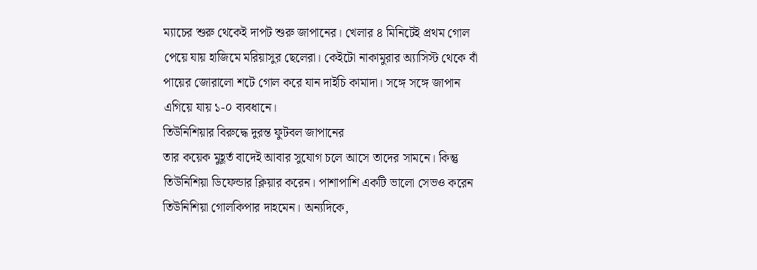ম্যাচের শুরু থেকেই দাপট শুরু জাপানের। খেলার ৪ মিনিটেই প্রথম গোল পেয়ে যায় হাজিমে মরিয়াসুর ছেলেরা। কেইটো নাকামুরার অ্যাসিস্ট থেকে বাঁ পায়ের জোরালো শটে গোল করে যান দাইচি কামাদা। সঙ্গে সঙ্গে জাপান এগিয়ে যায় ১-০ ব্যবধানে।
তিউনিশিয়ার বিরুদ্ধে দুরন্ত ফুটবল জাপানের
তার কয়েক মুহূর্ত বাদেই আবার সুযোগ চলে আসে তাদের সামনে। কিন্তু তিউনিশিয়া ডিফেন্ডার ক্লিয়ার করেন। পাশাপাশি একটি ভালো সেভও করেন তিউনিশিয়া গোলকিপার দাহমেন। অন্যদিকে,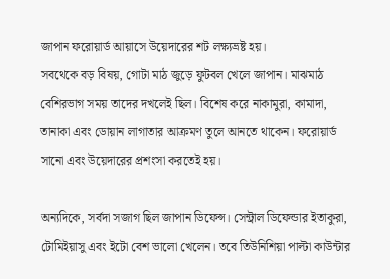জাপান ফরোয়ার্ড আয়াসে উয়েদারের শট লক্ষ্যভ্রষ্ট হয়।
সবথেকে বড় বিষয়, গোটা মাঠ জুড়ে ফুটবল খেলে জাপান। মাঝমাঠ বেশিরভাগ সময় তাদের দখলেই ছিল। বিশেষ করে নাকামুরা, কামাদা, তানাকা এবং ডোয়ান লাগাতার আক্রমণ তুলে আনতে থাকেন। ফরোয়ার্ড সানো এবং উয়েদারের প্রশংসা করতেই হয়।

অন্যদিকে, সর্বদা সজাগ ছিল জাপান ডিফেন্স। সেন্ট্রাল ডিফেন্ডার ইতাকুরা, টোমিইয়াসু এবং ইটো বেশ ভালো খেলেন। তবে তিউনিশিয়া পাল্টা কাউন্টার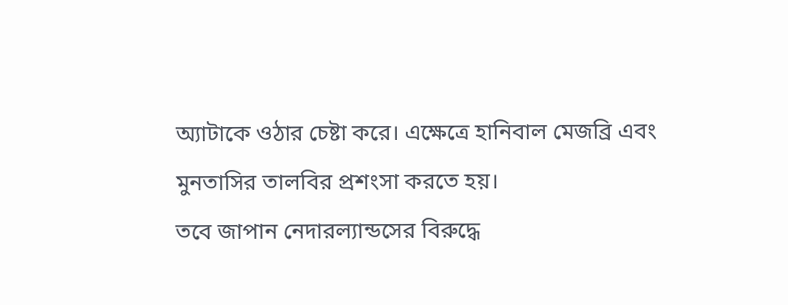অ্যাটাকে ওঠার চেষ্টা করে। এক্ষেত্রে হানিবাল মেজব্রি এবং মুনতাসির তালবির প্রশংসা করতে হয়।
তবে জাপান নেদারল্যান্ডসের বিরুদ্ধে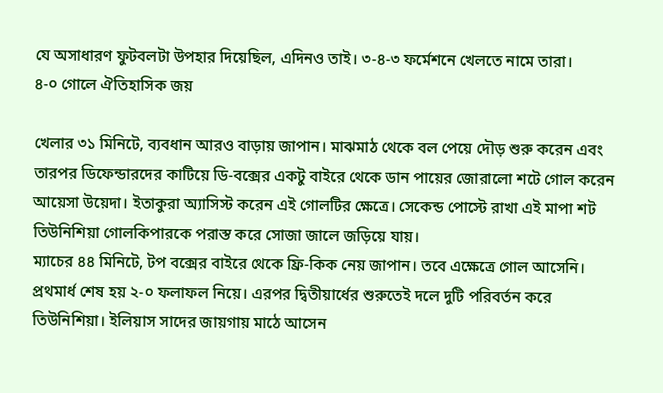যে অসাধারণ ফুটবলটা উপহার দিয়েছিল, এদিনও তাই। ৩-৪-৩ ফর্মেশনে খেলতে নামে তারা।
৪-০ গোলে ঐতিহাসিক জয়

খেলার ৩১ মিনিটে, ব্যবধান আরও বাড়ায় জাপান। মাঝমাঠ থেকে বল পেয়ে দৌড় শুরু করেন এবং তারপর ডিফেন্ডারদের কাটিয়ে ডি-বক্সের একটু বাইরে থেকে ডান পায়ের জোরালো শটে গোল করেন আয়েসা উয়েদা। ইতাকুরা অ্যাসিস্ট করেন এই গোলটির ক্ষেত্রে। সেকেন্ড পোস্টে রাখা এই মাপা শট তিউনিশিয়া গোলকিপারকে পরাস্ত করে সোজা জালে জড়িয়ে যায়।
ম্যাচের ৪৪ মিনিটে, টপ বক্সের বাইরে থেকে ফ্রি-কিক নেয় জাপান। তবে এক্ষেত্রে গোল আসেনি। প্রথমার্ধ শেষ হয় ২-০ ফলাফল নিয়ে। এরপর দ্বিতীয়ার্ধের শুরুতেই দলে দুটি পরিবর্তন করে তিউনিশিয়া। ইলিয়াস সাদের জায়গায় মাঠে আসেন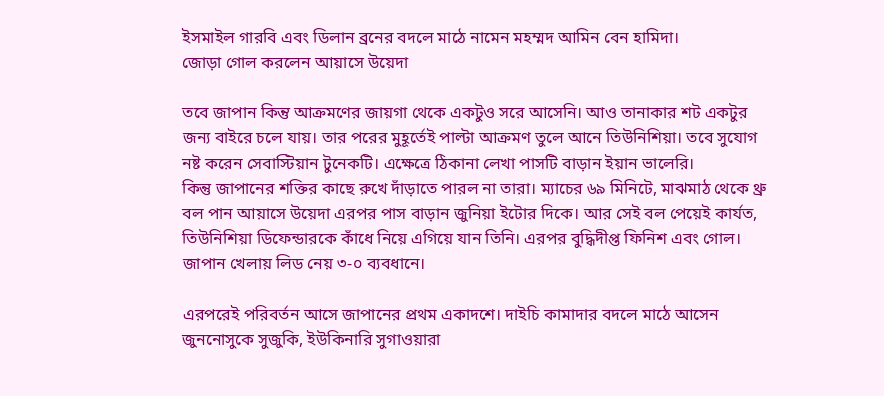ইসমাইল গারবি এবং ডিলান ব্রনের বদলে মাঠে নামেন মহম্মদ আমিন বেন হামিদা।
জোড়া গোল করলেন আয়াসে উয়েদা

তবে জাপান কিন্তু আক্রমণের জায়গা থেকে একটুও সরে আসেনি। আও তানাকার শট একটুর জন্য বাইরে চলে যায়। তার পরের মুহূর্তেই পাল্টা আক্রমণ তুলে আনে তিউনিশিয়া। তবে সুযোগ নষ্ট করেন সেবাস্টিয়ান টুনেকটি। এক্ষেত্রে ঠিকানা লেখা পাসটি বাড়ান ইয়ান ভালেরি।
কিন্তু জাপানের শক্তির কাছে রুখে দাঁড়াতে পারল না তারা। ম্যাচের ৬৯ মিনিটে, মাঝমাঠ থেকে থ্রু বল পান আয়াসে উয়েদা এরপর পাস বাড়ান জুনিয়া ইটোর দিকে। আর সেই বল পেয়েই কার্যত, তিউনিশিয়া ডিফেন্ডারকে কাঁধে নিয়ে এগিয়ে যান তিনি। এরপর বুদ্ধিদীপ্ত ফিনিশ এবং গোল। জাপান খেলায় লিড নেয় ৩-০ ব্যবধানে।

এরপরেই পরিবর্তন আসে জাপানের প্রথম একাদশে। দাইচি কামাদার বদলে মাঠে আসেন জুননোসুকে সুজুকি, ইউকিনারি সুগাওয়ারা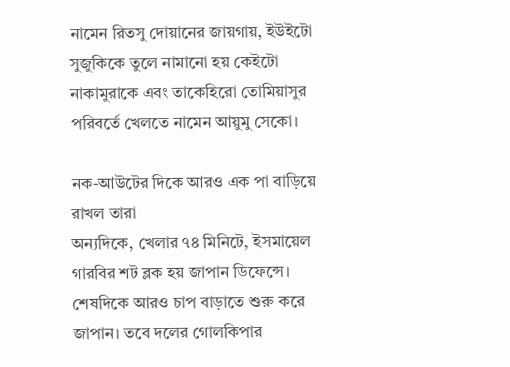নামেন রিতসু দোয়ানের জায়গায়, ইউইটো সুজুকিকে তুলে নামানো হয় কেইটো নাকামুরাকে এবং তাকেহিরো তোমিয়াসুর পরিবর্তে খেলতে নামেন আয়ুমু সেকো।

নক-আউটের দিকে আরও এক পা বাড়িয়ে রাখল তারা
অন্যদিকে, খেলার ৭৪ মিনিটে, ইসমায়েল গারবির শট ব্লক হয় জাপান ডিফেন্সে। শেষদিকে আরও চাপ বাড়াতে শুরু করে জাপান। তবে দলের গোলকিপার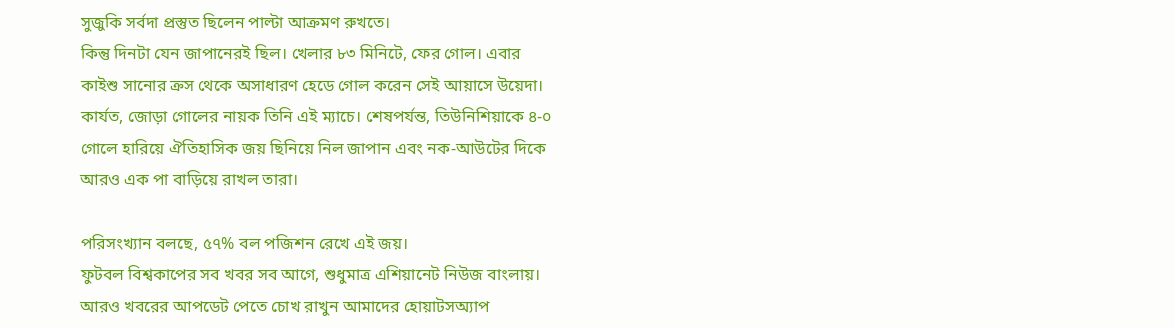সুজুকি সর্বদা প্রস্তুত ছিলেন পাল্টা আক্রমণ রুখতে।
কিন্তু দিনটা যেন জাপানেরই ছিল। খেলার ৮৩ মিনিটে, ফের গোল। এবার কাইশু সানোর ক্রস থেকে অসাধারণ হেডে গোল করেন সেই আয়াসে উয়েদা। কার্যত, জোড়া গোলের নায়ক তিনি এই ম্যাচে। শেষপর্যন্ত, তিউনিশিয়াকে ৪-০ গোলে হারিয়ে ঐতিহাসিক জয় ছিনিয়ে নিল জাপান এবং নক-আউটের দিকে আরও এক পা বাড়িয়ে রাখল তারা।

পরিসংখ্যান বলছে, ৫৭% বল পজিশন রেখে এই জয়।
ফুটবল বিশ্বকাপের সব খবর সব আগে, শুধুমাত্র এশিয়ানেট নিউজ বাংলায়।
আরও খবরের আপডেট পেতে চোখ রাখুন আমাদের হোয়াটসঅ্যাপ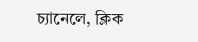চ্যানেলে, ক্লিক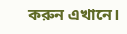করুন এখানে।